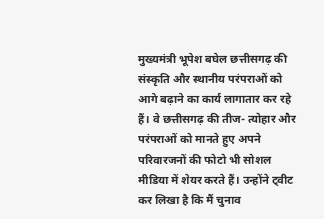मुख्यमंत्री भूपेश बघेल छत्तीसगढ़ की संस्कृति और स्थानीय परंपराओं को आगे बढ़ाने का कार्य लागातार कर रहे हैं। वे छत्तीसगढ़ की तीज- त्योहार और परंपराओं को मानते हुए अपने परिवारजनों की फोटो भी सोशल मीडिया में शेयर करते हैं। उन्होंने ट्वीट कर लिखा है कि मैं चुनाव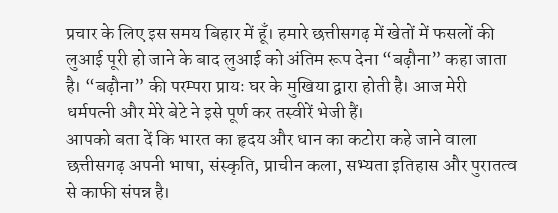प्रचार के लिए इस समय बिहार में हूँ। हमारे छत्तीसगढ़ में खेतों में फसलों की लुआई पूरी हो जाने के बाद लुआई को अंतिम रूप देना “बढ़ौना” कहा जाता है। “बढ़ौना” की परम्परा प्रायः घर के मुखिया द्वारा होती है। आज मेरी धर्मपत्नी और मेरे बेटे ने इसे पूर्ण कर तस्वीरें भेजी हैं।
आपको बता दें कि भारत का हृदय और धान का कटोरा कहे जाने वाला छत्तीसगढ़ अपनी भाषा, संस्कृति, प्राचीन कला, सभ्यता इतिहास और पुरातत्व से काफी संपन्न है।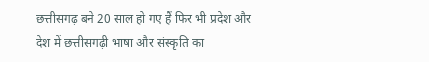छत्तीसगढ़ बने 20 साल हो गए हैं फिर भी प्रदेश और देश में छत्तीसगढ़ी भाषा और संस्कृति का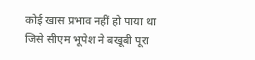कोई खास प्रभाव नहीं हो पाया था जिसे सीएम भूपेश ने बखूबी पूरा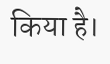किया है।